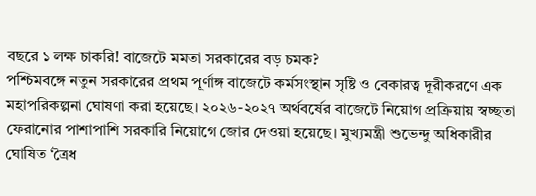বছরে ১ লক্ষ চাকরি! বাজেটে মমতা সরকারের বড় চমক?
পশ্চিমবঙ্গে নতুন সরকারের প্রথম পূর্ণাঙ্গ বাজেটে কর্মসংস্থান সৃষ্টি ও বেকারত্ব দূরীকরণে এক মহাপরিকল্পনা ঘোষণা করা হয়েছে। ২০২৬-২০২৭ অর্থবর্ষের বাজেটে নিয়োগ প্রক্রিয়ায় স্বচ্ছতা ফেরানোর পাশাপাশি সরকারি নিয়োগে জোর দেওয়া হয়েছে। মুখ্যমন্ত্রী শুভেন্দু অধিকারীর ঘোষিত ‘ত্রৈধ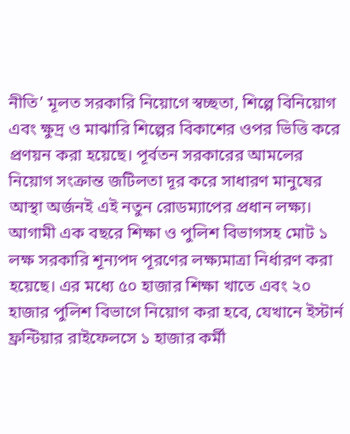নীতি’ মূলত সরকারি নিয়োগে স্বচ্ছতা, শিল্পে বিনিয়োগ এবং ক্ষুদ্র ও মাঝারি শিল্পের বিকাশের ওপর ভিত্তি করে প্রণয়ন করা হয়েছে। পূর্বতন সরকারের আমলের নিয়োগ সংক্রান্ত জটিলতা দূর করে সাধারণ মানুষের আস্থা অর্জনই এই নতুন রোডম্যাপের প্রধান লক্ষ্য।
আগামী এক বছরে শিক্ষা ও পুলিশ বিভাগসহ মোট ১ লক্ষ সরকারি শূন্যপদ পূরণের লক্ষ্যমাত্রা নির্ধারণ করা হয়েছে। এর মধ্যে ৫০ হাজার শিক্ষা খাতে এবং ২০ হাজার পুলিশ বিভাগে নিয়োগ করা হবে, যেখানে ইস্টার্ন ফ্রন্টিয়ার রাইফেলসে ১ হাজার কর্মী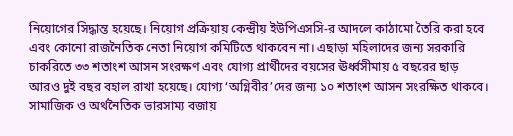নিয়োগের সিদ্ধান্ত হয়েছে। নিয়োগ প্রক্রিয়ায় কেন্দ্রীয় ইউপিএসসি-র আদলে কাঠামো তৈরি করা হবে এবং কোনো রাজনৈতিক নেতা নিয়োগ কমিটিতে থাকবেন না। এছাড়া মহিলাদের জন্য সরকারি চাকরিতে ৩৩ শতাংশ আসন সংরক্ষণ এবং যোগ্য প্রার্থীদের বয়সের ঊর্ধ্বসীমায় ৫ বছরের ছাড় আরও দুই বছর বহাল রাখা হয়েছে। যোগ্য ‘অগ্নিবীর’দের জন্য ১০ শতাংশ আসন সংরক্ষিত থাকবে।
সামাজিক ও অর্থনৈতিক ভারসাম্য বজায়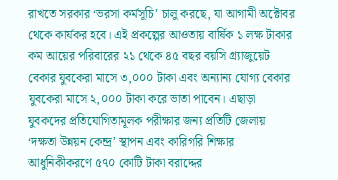রাখতে সরকার ‘ভরসা কর্মসূচি’ চালু করছে, যা আগামী অক্টোবর থেকে কার্যকর হবে। এই প্রকল্পের আওতায় বার্ষিক ১ লক্ষ টাকার কম আয়ের পরিবারের ২১ থেকে ৪৫ বছর বয়সি গ্র্যাজুয়েট বেকার যুবকেরা মাসে ৩,০০০ টাকা এবং অন্যান্য যোগ্য বেকার যুবকেরা মাসে ২,০০০ টাকা করে ভাতা পাবেন। এছাড়া যুবকদের প্রতিযোগিতামূলক পরীক্ষার জন্য প্রতিটি জেলায় ‘দক্ষতা উন্নয়ন কেন্দ্র’ স্থাপন এবং কারিগরি শিক্ষার আধুনিকীকরণে ৫৭০ কোটি টাকা বরাদ্দের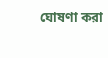ঘোষণা করা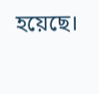হয়েছে।